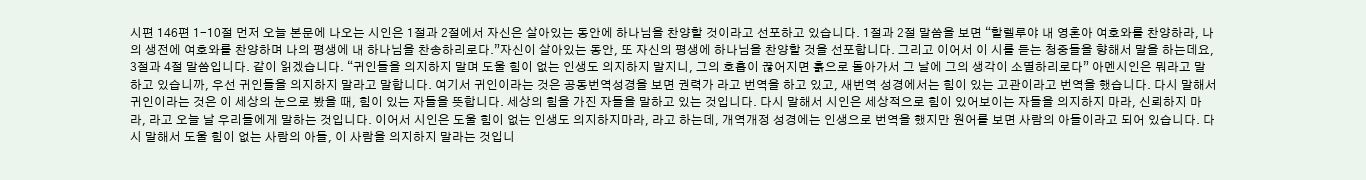시편 146편 1-10절 먼저 오늘 본문에 나오는 시인은 1절과 2절에서 자신은 살아있는 동안에 하나님을 찬양할 것이라고 선포하고 있습니다. 1절과 2절 말씀을 보면 “할렐루야 내 영혼아 여호와를 찬양하라, 나의 생전에 여호와를 찬양하며 나의 평생에 내 하나님을 찬송하리로다.”자신이 살아있는 동안, 또 자신의 평생에 하나님을 찬양할 것을 선포합니다. 그리고 이어서 이 시를 듣는 청중들을 향해서 말을 하는데요, 3절과 4절 말씀입니다. 같이 읽겠습니다. “귀인들을 의지하지 말며 도울 힘이 없는 인생도 의지하지 말지니, 그의 호흡이 끊어지면 흙으로 돌아가서 그 날에 그의 생각이 소멸하리로다” 아멘시인은 뭐라고 말하고 있습니까, 우선 귀인들을 의지하지 말라고 말합니다. 여기서 귀인이라는 것은 공동번역성경을 보면 권력가 라고 번역을 하고 있고, 새번역 성경에서는 힘이 있는 고관이라고 번역을 했습니다. 다시 말해서 귀인이라는 것은 이 세상의 눈으로 봤을 때, 힘이 있는 자들을 뜻합니다. 세상의 힘을 가진 자들을 말하고 있는 것입니다. 다시 말해서 시인은 세상적으로 힘이 있어보이는 자들을 의지하지 마라, 신뢰하지 마라, 라고 오늘 날 우리들에게 말하는 것입니다. 이어서 시인은 도울 힘이 없는 인생도 의지하지마라, 라고 하는데, 개역개정 성경에는 인생으로 번역을 했지만 원어를 보면 사람의 아들이라고 되어 있습니다. 다시 말해서 도울 힘이 없는 사람의 아들, 이 사람을 의지하지 말라는 것입니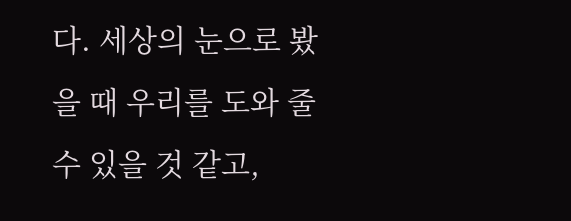다. 세상의 눈으로 봤을 때 우리를 도와 줄 수 있을 것 같고,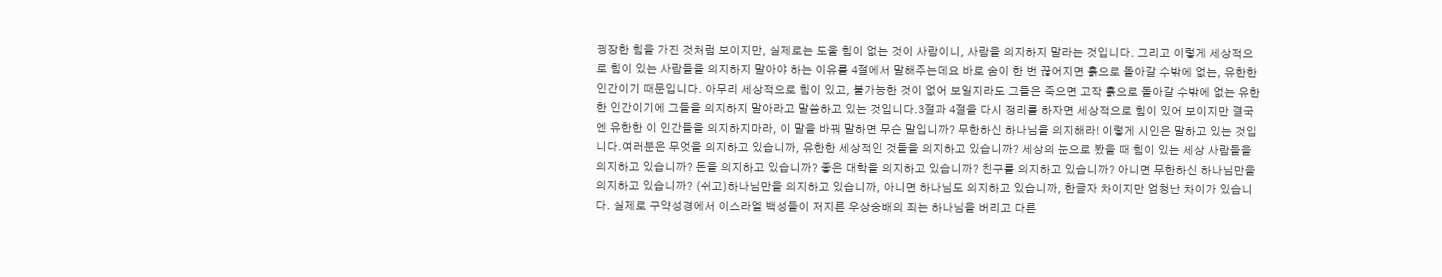굉장한 힘을 가진 것처럼 보이지만, 실제로는 도울 힘이 없는 것이 사람이니, 사람을 의지하지 말라는 것입니다. 그리고 이렇게 세상적으로 힘이 있는 사람들을 의지하지 말아야 하는 이유를 4절에서 말해주는데요 바로 숨이 한 번 끊어지면 흙으로 돌아갈 수밖에 없는, 유한한 인간이기 때문입니다. 아무리 세상적으로 힘이 있고, 불가능한 것이 없어 보일지라도 그들은 죽으면 고작 흙으로 돌아갈 수밖에 없는 유한한 인간이기에 그들을 의지하지 말아라고 말씀하고 있는 것입니다.3절과 4절을 다시 정리를 하자면 세상적으로 힘이 있어 보이지만 결국엔 유한한 이 인간들을 의지하지마라, 이 말을 바꿔 말하면 무슨 말입니까? 무한하신 하나님을 의지해라! 이렇게 시인은 말하고 있는 것입니다.여러분은 무엇을 의지하고 있습니까, 유한한 세상적인 것들을 의지하고 있습니까? 세상의 눈으로 봤을 때 힘이 있는 세상 사람들을 의지하고 있습니까? 돈을 의지하고 있습니까? 좋은 대학을 의지하고 있습니까? 친구를 의지하고 있습니까? 아니면 무한하신 하나님만을 의지하고 있습니까? (쉬고)하나님만을 의지하고 있습니까, 아니면 하나님도 의지하고 있습니까, 한글자 차이지만 엄청난 차이가 있습니다. 실제로 구약성경에서 이스라엘 백성들이 저지른 우상숭배의 죄는 하나님을 버리고 다른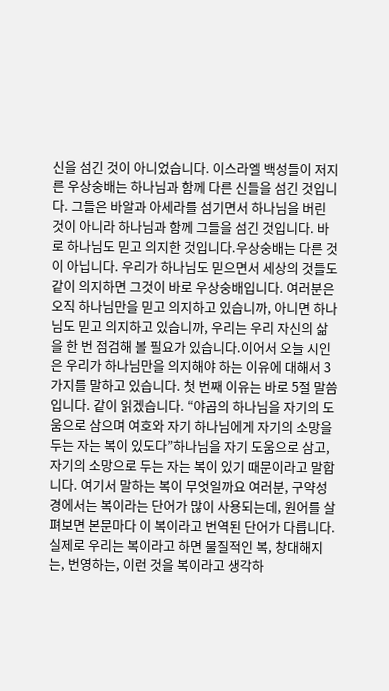신을 섬긴 것이 아니었습니다. 이스라엘 백성들이 저지른 우상숭배는 하나님과 함께 다른 신들을 섬긴 것입니다. 그들은 바알과 아세라를 섬기면서 하나님을 버린 것이 아니라 하나님과 함께 그들을 섬긴 것입니다. 바로 하나님도 믿고 의지한 것입니다.우상숭배는 다른 것이 아닙니다. 우리가 하나님도 믿으면서 세상의 것들도 같이 의지하면 그것이 바로 우상숭배입니다. 여러분은 오직 하나님만을 믿고 의지하고 있습니까, 아니면 하나님도 믿고 의지하고 있습니까, 우리는 우리 자신의 삶을 한 번 점검해 볼 필요가 있습니다.이어서 오늘 시인은 우리가 하나님만을 의지해야 하는 이유에 대해서 3가지를 말하고 있습니다. 첫 번째 이유는 바로 5절 말씀입니다. 같이 읽겠습니다. “야곱의 하나님을 자기의 도움으로 삼으며 여호와 자기 하나님에게 자기의 소망을 두는 자는 복이 있도다”하나님을 자기 도움으로 삼고, 자기의 소망으로 두는 자는 복이 있기 때문이라고 말합니다. 여기서 말하는 복이 무엇일까요 여러분, 구약성경에서는 복이라는 단어가 많이 사용되는데, 원어를 살펴보면 본문마다 이 복이라고 번역된 단어가 다릅니다. 실제로 우리는 복이라고 하면 물질적인 복, 창대해지는, 번영하는, 이런 것을 복이라고 생각하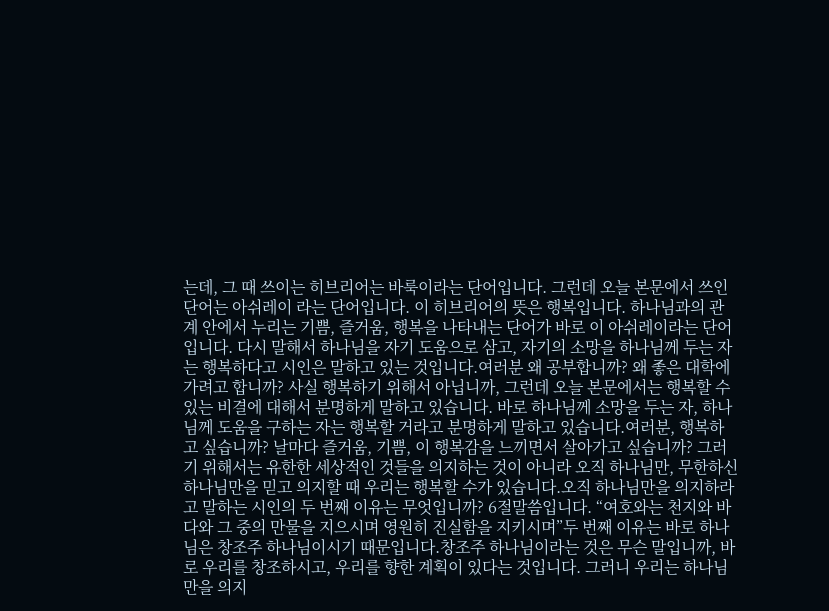는데, 그 때 쓰이는 히브리어는 바룩이라는 단어입니다. 그런데 오늘 본문에서 쓰인 단어는 아쉬레이 라는 단어입니다. 이 히브리어의 뜻은 행복입니다. 하나님과의 관계 안에서 누리는 기쁨, 즐거움, 행복을 나타내는 단어가 바로 이 아쉬레이라는 단어입니다. 다시 말해서 하나님을 자기 도움으로 삼고, 자기의 소망을 하나님께 두는 자는 행복하다고 시인은 말하고 있는 것입니다.여러분 왜 공부합니까? 왜 좋은 대학에 가려고 합니까? 사실 행복하기 위해서 아닙니까, 그런데 오늘 본문에서는 행복할 수 있는 비결에 대해서 분명하게 말하고 있습니다. 바로 하나님께 소망을 두는 자, 하나님께 도움을 구하는 자는 행복할 거라고 분명하게 말하고 있습니다.여러분, 행복하고 싶습니까? 날마다 즐거움, 기쁨, 이 행복감을 느끼면서 살아가고 싶습니까? 그러기 위해서는 유한한 세상적인 것들을 의지하는 것이 아니라 오직 하나님만, 무한하신 하나님만을 믿고 의지할 때 우리는 행복할 수가 있습니다.오직 하나님만을 의지하라고 말하는 시인의 두 번째 이유는 무엇입니까? 6절말씀입니다. “여호와는 천지와 바다와 그 중의 만물을 지으시며 영원히 진실함을 지키시며”두 번째 이유는 바로 하나님은 창조주 하나님이시기 때문입니다.창조주 하나님이라는 것은 무슨 말입니까, 바로 우리를 창조하시고, 우리를 향한 계획이 있다는 것입니다. 그러니 우리는 하나님만을 의지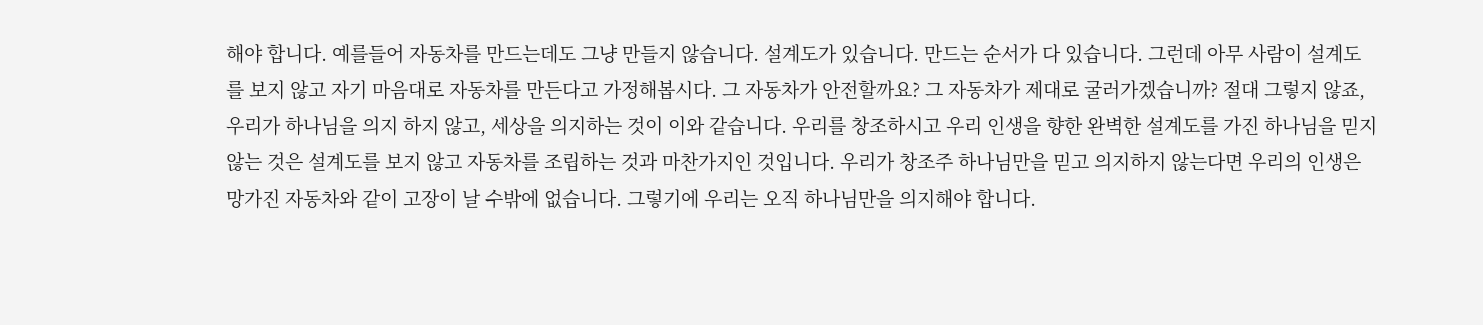해야 합니다. 예를들어 자동차를 만드는데도 그냥 만들지 않습니다. 설계도가 있습니다. 만드는 순서가 다 있습니다. 그런데 아무 사람이 설계도를 보지 않고 자기 마음대로 자동차를 만든다고 가정해봅시다. 그 자동차가 안전할까요? 그 자동차가 제대로 굴러가겠습니까? 절대 그렇지 않죠,우리가 하나님을 의지 하지 않고, 세상을 의지하는 것이 이와 같습니다. 우리를 창조하시고 우리 인생을 향한 완벽한 설계도를 가진 하나님을 믿지 않는 것은 설계도를 보지 않고 자동차를 조립하는 것과 마찬가지인 것입니다. 우리가 창조주 하나님만을 믿고 의지하지 않는다면 우리의 인생은 망가진 자동차와 같이 고장이 날 수밖에 없습니다. 그렇기에 우리는 오직 하나님만을 의지해야 합니다.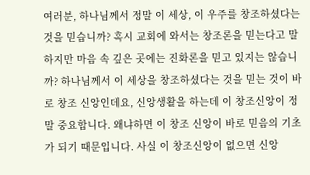여러분, 하나님께서 정말 이 세상, 이 우주를 창조하셨다는 것을 믿습니까? 혹시 교회에 와서는 창조론을 믿는다고 말하지만 마음 속 깊은 곳에는 진화론을 믿고 있지는 않습니까? 하나님께서 이 세상을 창조하셨다는 것을 믿는 것이 바로 창조 신앙인데요, 신앙생활을 하는데 이 창조신앙이 정말 중요합니다. 왜냐하면 이 창조 신앙이 바로 믿음의 기초가 되기 때문입니다. 사실 이 창조신앙이 없으면 신앙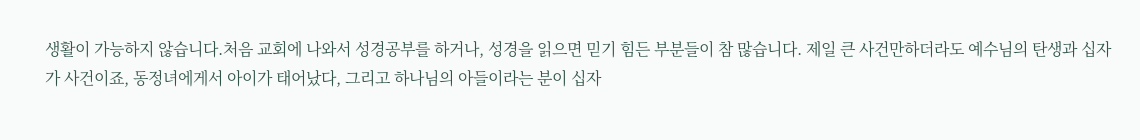생활이 가능하지 않습니다.처음 교회에 나와서 성경공부를 하거나, 성경을 읽으면 믿기 힘든 부분들이 참 많습니다. 제일 큰 사건만하더라도 예수님의 탄생과 십자가 사건이죠, 동정녀에게서 아이가 태어났다, 그리고 하나님의 아들이라는 분이 십자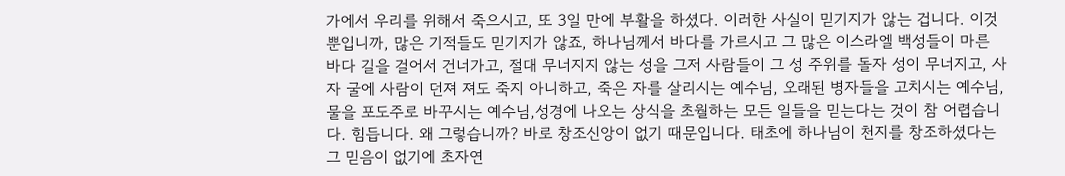가에서 우리를 위해서 죽으시고, 또 3일 만에 부활을 하셨다. 이러한 사실이 믿기지가 않는 겁니다. 이것뿐입니까, 많은 기적들도 믿기지가 않죠, 하나님께서 바다를 가르시고 그 많은 이스라엘 백성들이 마른 바다 길을 걸어서 건너가고, 절대 무너지지 않는 성을 그저 사람들이 그 성 주위를 돌자 성이 무너지고, 사자 굴에 사람이 던져 져도 죽지 아니하고, 죽은 자를 살리시는 예수님, 오래된 병자들을 고치시는 예수님, 물을 포도주로 바꾸시는 예수님,성경에 나오는 상식을 초월하는 모든 일들을 믿는다는 것이 참 어렵습니다. 힘듭니다. 왜 그렇습니까? 바로 창조신앙이 없기 때문입니다. 태초에 하나님이 천지를 창조하셨다는 그 믿음이 없기에 초자연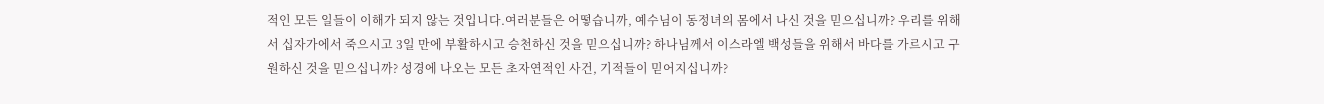적인 모든 일들이 이해가 되지 않는 것입니다.여러분들은 어떻습니까, 예수님이 동정녀의 몸에서 나신 것을 믿으십니까? 우리를 위해서 십자가에서 죽으시고 3일 만에 부활하시고 승천하신 것을 믿으십니까? 하나님께서 이스라엘 백성들을 위해서 바다를 가르시고 구원하신 것을 믿으십니까? 성경에 나오는 모든 초자연적인 사건, 기적들이 믿어지십니까?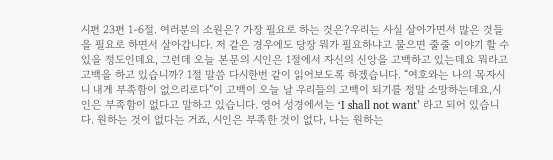시편 23편 1-6절. 여러분의 소원은? 가장 필요로 하는 것은?우리는 사실 살아가면서 많은 것들을 필요로 하면서 살아갑니다. 저 같은 경우에도 당장 뭐가 필요하냐고 물으면 줄줄 이야기 할 수 있을 정도인데요, 그런데 오늘 본문의 시인은 1절에서 자신의 신앙을 고백하고 있는데요 뭐라고 고백을 하고 있습니까? 1절 말씀 다시한번 같이 읽어보도록 하겠습니다. “여호와는 나의 목자시니 내게 부족함이 없으리로다”이 고백이 오늘 날 우리들의 고백이 되기를 정말 소망하는데요,시인은 부족함이 없다고 말하고 있습니다. 영어 성경에서는 ‘I shall not want’ 라고 되어 있습니다. 원하는 것이 없다는 거죠, 시인은 부족한 것이 없다, 나는 원하는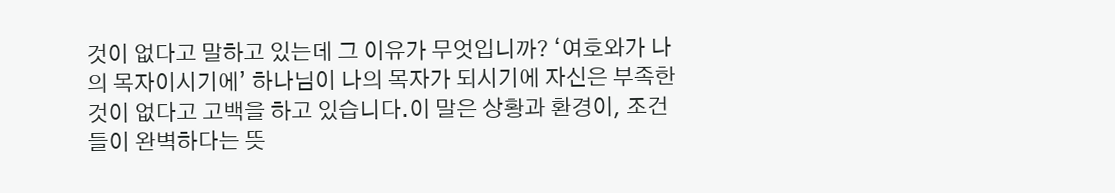것이 없다고 말하고 있는데 그 이유가 무엇입니까? ‘여호와가 나의 목자이시기에’ 하나님이 나의 목자가 되시기에 자신은 부족한 것이 없다고 고백을 하고 있습니다.이 말은 상황과 환경이, 조건들이 완벽하다는 뜻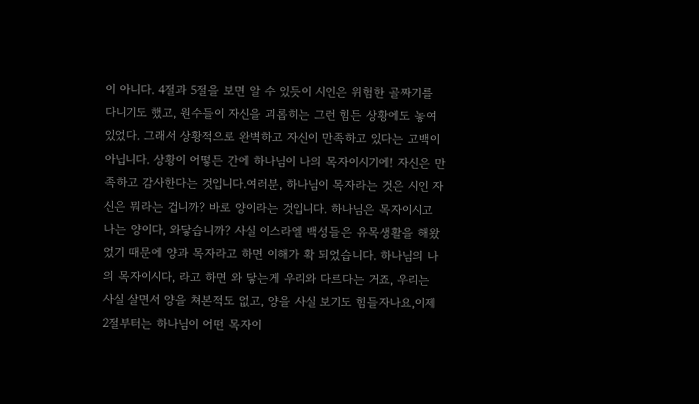이 아니다. 4절과 5절을 보면 알 수 있듯이 시인은 위험한 골짜기를 다니기도 했고, 원수들이 자신을 괴롭히는 그런 힘든 상황에도 놓여있었다. 그래서 상황적으로 완벽하고 자신이 만족하고 있다는 고백이 아닙니다. 상황이 어떻든 간에 하나님이 나의 목자이시기에! 자신은 만족하고 감사한다는 것입니다.여러분, 하나님이 목자라는 것은 시인 자신은 뭐라는 겁니까? 바로 양이라는 것입니다. 하나님은 목자이시고 나는 양이다, 와닿습니까? 사실 이스라엘 백성들은 유목생활을 해왔었기 때문에 양과 목자라고 하면 이해가 확 되었습니다. 하나님의 나의 목자이시다, 라고 하면 와 닿는게 우리와 다르다는 거죠, 우리는 사실 살면서 양을 쳐본적도 없고, 양을 사실 보기도 힘들자나요,이제 2절부터는 하나님이 어떤 목자이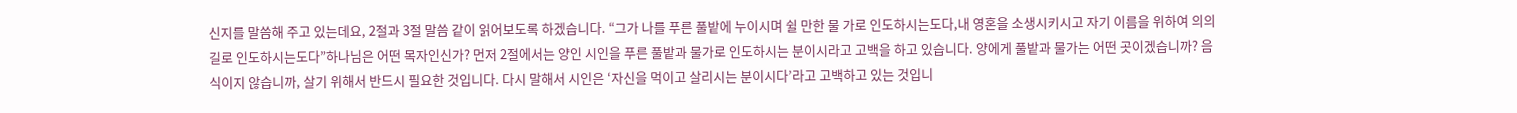신지를 말씀해 주고 있는데요, 2절과 3절 말씀 같이 읽어보도록 하겠습니다. “그가 나를 푸른 풀밭에 누이시며 쉴 만한 물 가로 인도하시는도다,내 영혼을 소생시키시고 자기 이름을 위하여 의의 길로 인도하시는도다”하나님은 어떤 목자인신가? 먼저 2절에서는 양인 시인을 푸른 풀밭과 물가로 인도하시는 분이시라고 고백을 하고 있습니다. 양에게 풀밭과 물가는 어떤 곳이겠습니까? 음식이지 않습니까, 살기 위해서 반드시 필요한 것입니다. 다시 말해서 시인은 ‘자신을 먹이고 살리시는 분이시다’라고 고백하고 있는 것입니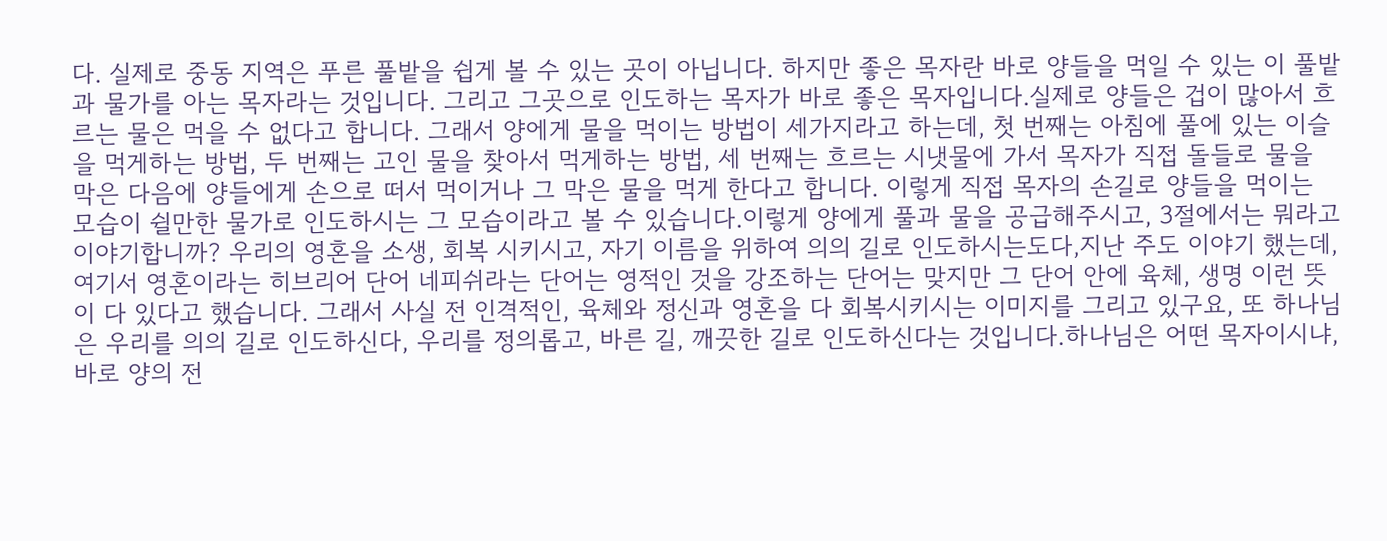다. 실제로 중동 지역은 푸른 풀밭을 쉽게 볼 수 있는 곳이 아닙니다. 하지만 좋은 목자란 바로 양들을 먹일 수 있는 이 풀밭과 물가를 아는 목자라는 것입니다. 그리고 그곳으로 인도하는 목자가 바로 좋은 목자입니다.실제로 양들은 겁이 많아서 흐르는 물은 먹을 수 없다고 합니다. 그래서 양에게 물을 먹이는 방법이 세가지라고 하는데, 첫 번째는 아침에 풀에 있는 이슬을 먹게하는 방법, 두 번째는 고인 물을 찾아서 먹게하는 방법, 세 번째는 흐르는 시냇물에 가서 목자가 직접 돌들로 물을 막은 다음에 양들에게 손으로 떠서 먹이거나 그 막은 물을 먹게 한다고 합니다. 이렇게 직접 목자의 손길로 양들을 먹이는 모습이 쉴만한 물가로 인도하시는 그 모습이라고 볼 수 있습니다.이렇게 양에게 풀과 물을 공급해주시고, 3절에서는 뭐라고 이야기합니까? 우리의 영혼을 소생, 회복 시키시고, 자기 이름을 위하여 의의 길로 인도하시는도다,지난 주도 이야기 했는데, 여기서 영혼이라는 히브리어 단어 네피쉬라는 단어는 영적인 것을 강조하는 단어는 맞지만 그 단어 안에 육체, 생명 이런 뜻이 다 있다고 했습니다. 그래서 사실 전 인격적인, 육체와 정신과 영혼을 다 회복시키시는 이미지를 그리고 있구요, 또 하나님은 우리를 의의 길로 인도하신다, 우리를 정의롭고, 바른 길, 깨끗한 길로 인도하신다는 것입니다.하나님은 어떤 목자이시냐, 바로 양의 전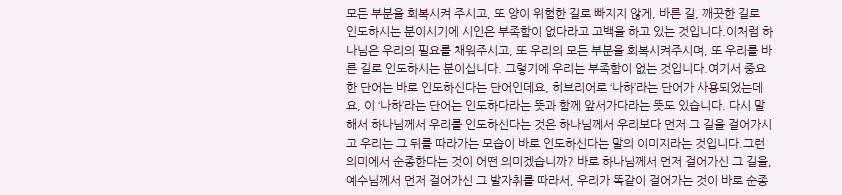모든 부분을 회복시켜 주시고, 또 양이 위험한 길로 빠지지 않게, 바른 길, 깨끗한 길로 인도하시는 분이시기에 시인은 부족함이 없다라고 고백을 하고 있는 것입니다.이처럼 하나님은 우리의 필요를 채워주시고, 또 우리의 모든 부분을 회복시켜주시며, 또 우리를 바른 길로 인도하시는 분이십니다. 그렇기에 우리는 부족함이 없는 것입니다.여기서 중요한 단어는 바로 인도하신다는 단어인데요, 히브리어로 ‘나하’라는 단어가 사용되었는데요, 이 ‘나하’라는 단어는 인도하다라는 뜻과 함께 앞서가다라는 뜻도 있습니다. 다시 말해서 하나님께서 우리를 인도하신다는 것은 하나님께서 우리보다 먼저 그 길을 걸어가시고 우리는 그 뒤를 따라가는 모습이 바로 인도하신다는 말의 이미지라는 것입니다.그런 의미에서 순종한다는 것이 어떤 의미겠습니까? 바로 하나님께서 먼저 걸어가신 그 길을, 예수님께서 먼저 걸어가신 그 발자취를 따라서, 우리가 똑같이 걸어가는 것이 바로 순종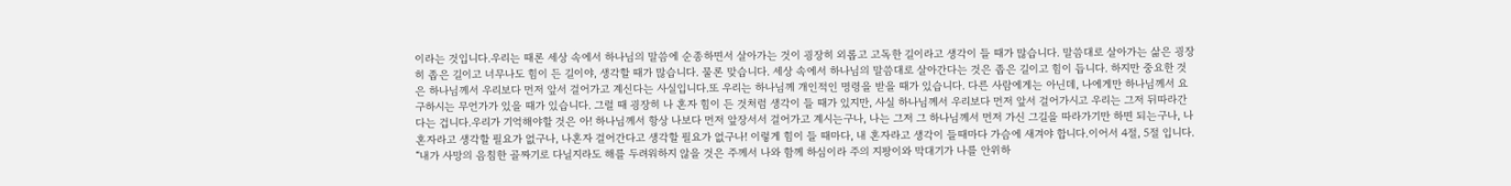이라는 것입니다.우리는 때론 세상 속에서 하나님의 말씀에 순종하면서 살아가는 것이 굉장히 외롭고 고독한 길이라고 생각이 들 때가 많습니다. 말씀대로 살아가는 삶은 굉장히 좁은 길이고 너무나도 힘이 든 길이야, 생각할 때가 많습니다. 물론 맞습니다. 세상 속에서 하나님의 말씀대로 살아간다는 것은 좁은 길이고 힘이 듭니다. 하지만 중요한 것은 하나님께서 우리보다 먼저 앞서 걸어가고 계신다는 사실입니다.또 우리는 하나님께 개인적인 명령을 받을 때가 있습니다. 다른 사람에게는 아닌데, 나에게만 하나님께서 요구하시는 무언가가 있을 때가 있습니다. 그럴 때 굉장히 나 혼자 힘이 든 것처럼 생각이 들 때가 있지만, 사실 하나님께서 우리보다 먼저 앞서 걸어가시고 우리는 그저 뒤따라간다는 겁니다.우리가 기억해야할 것은 아! 하나님께서 항상 나보다 먼저 앞장서서 걸어가고 계시는구나, 나는 그저 그 하나님께서 먼저 가신 그길을 따라가기만 하면 되는구나, 나 혼자라고 생각할 필요가 없구나, 나혼자 걸어간다고 생각할 필요가 없구나! 이렇게 힘이 들 때마다, 내 혼자라고 생각이 들때마다 가슴에 새겨야 합니다.이어서 4절, 5절 입니다. “내가 사망의 음침한 골짜기로 다닐지라도 해를 두려워하지 않을 것은 주께서 나와 함께 하심이라 주의 지팡이와 막대기가 나를 안위하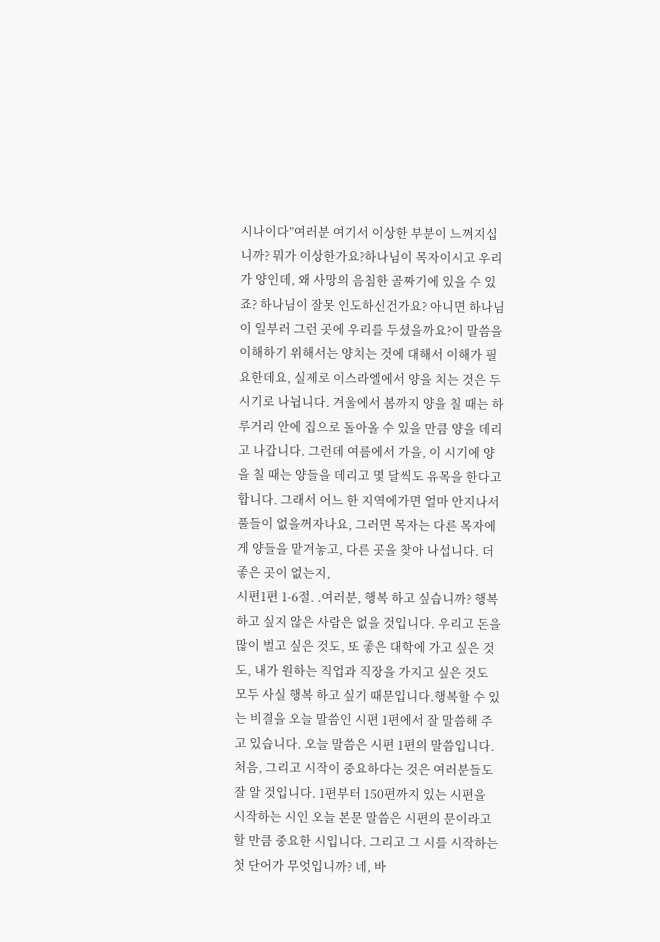시나이다”여러분 여기서 이상한 부분이 느껴지십니까? 뭐가 이상한가요?하나님이 목자이시고 우리가 양인데, 왜 사망의 음침한 골짜기에 있을 수 있죠? 하나님이 잘못 인도하신건가요? 아니면 하나님이 일부러 그런 곳에 우리를 두셨을까요?이 말씀을 이해하기 위해서는 양치는 것에 대해서 이해가 필요한데요, 실제로 이스라엘에서 양을 치는 것은 두 시기로 나뉩니다. 겨울에서 봄까지 양을 칠 때는 하루거리 안에 집으로 돌아올 수 있을 만큼 양을 데리고 나갑니다. 그런데 여름에서 가을, 이 시기에 양을 칠 때는 양들을 데리고 몇 달씩도 유목을 한다고 합니다. 그래서 어느 한 지역에가면 얼마 안지나서 풀들이 없을꺼자나요, 그러면 목자는 다른 목자에게 양들을 맡겨놓고, 다른 곳을 찾아 나섭니다. 더 좋은 곳이 없는지,
시편1편 1-6절. .여러분, 행복 하고 싶습니까? 행복 하고 싶지 않은 사람은 없을 것입니다. 우리고 돈을 많이 벌고 싶은 것도, 또 좋은 대학에 가고 싶은 것도, 내가 원하는 직업과 직장을 가지고 싶은 것도 모두 사실 행복 하고 싶기 때문입니다.행복할 수 있는 비결을 오늘 말씀인 시편 1편에서 잘 말씀해 주고 있습니다. 오늘 말씀은 시편 1편의 말씀입니다. 처음, 그리고 시작이 중요하다는 것은 여러분들도 잘 알 것입니다. 1편부터 150편까지 있는 시편을 시작하는 시인 오늘 본문 말씀은 시편의 문이라고 할 만큼 중요한 시입니다. 그리고 그 시를 시작하는 첫 단어가 무엇입니까? 네, 바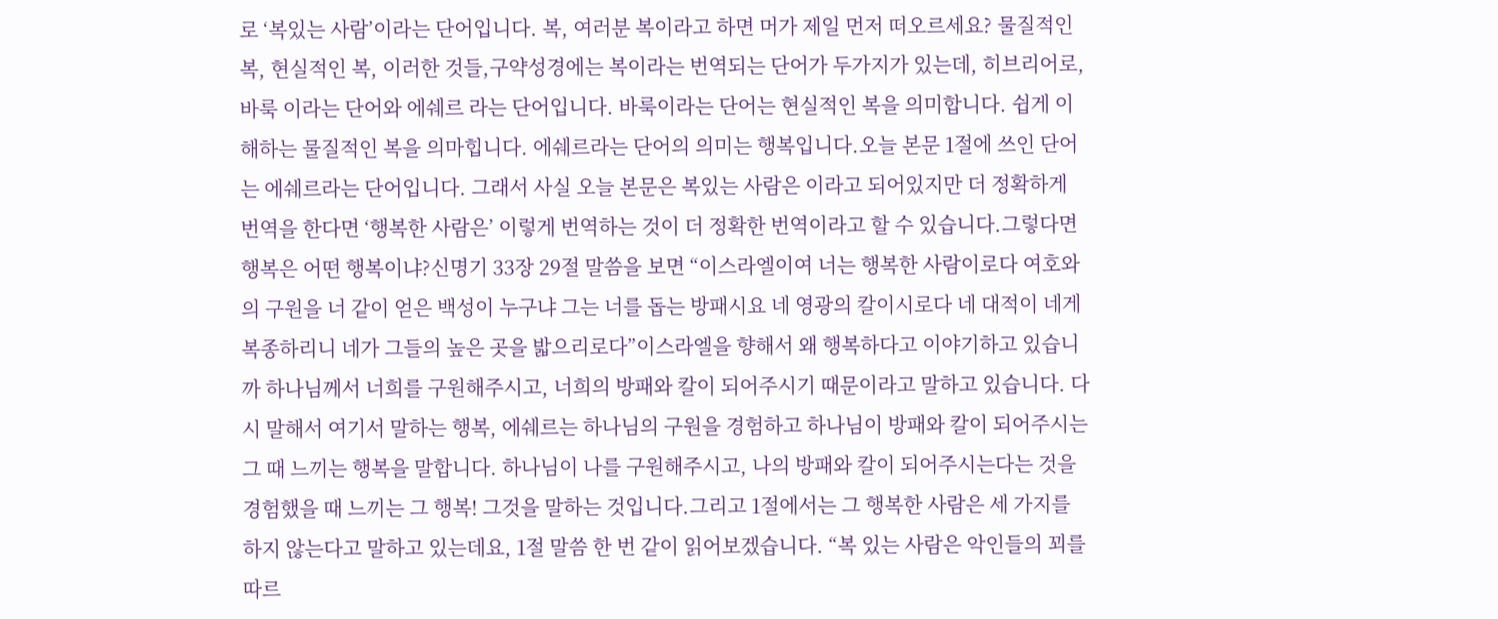로 ‘복있는 사람’이라는 단어입니다. 복, 여러분 복이라고 하면 머가 제일 먼저 떠오르세요? 물질적인 복, 현실적인 복, 이러한 것들,구약성경에는 복이라는 번역되는 단어가 두가지가 있는데, 히브리어로, 바룩 이라는 단어와 에쉐르 라는 단어입니다. 바룩이라는 단어는 현실적인 복을 의미합니다. 쉽게 이해하는 물질적인 복을 의마힙니다. 에쉐르라는 단어의 의미는 행복입니다.오늘 본문 1절에 쓰인 단어는 에쉐르라는 단어입니다. 그래서 사실 오늘 본문은 복있는 사람은 이라고 되어있지만 더 정확하게 번역을 한다면 ‘행복한 사람은’ 이렇게 번역하는 것이 더 정확한 번역이라고 할 수 있습니다.그렇다면 행복은 어떤 행복이냐?신명기 33장 29절 말씀을 보면 “이스라엘이여 너는 행복한 사람이로다 여호와의 구원을 너 같이 얻은 백성이 누구냐 그는 너를 돕는 방패시요 네 영광의 칼이시로다 네 대적이 네게 복종하리니 네가 그들의 높은 곳을 밟으리로다”이스라엘을 향해서 왜 행복하다고 이야기하고 있습니까 하나님께서 너희를 구원해주시고, 너희의 방패와 칼이 되어주시기 때문이라고 말하고 있습니다. 다시 말해서 여기서 말하는 행복, 에쉐르는 하나님의 구원을 경험하고 하나님이 방패와 칼이 되어주시는 그 때 느끼는 행복을 말합니다. 하나님이 나를 구원해주시고, 나의 방패와 칼이 되어주시는다는 것을 경험했을 때 느끼는 그 행복! 그것을 말하는 것입니다.그리고 1절에서는 그 행복한 사람은 세 가지를 하지 않는다고 말하고 있는데요, 1절 말씀 한 번 같이 읽어보겠습니다. “복 있는 사람은 악인들의 꾀를 따르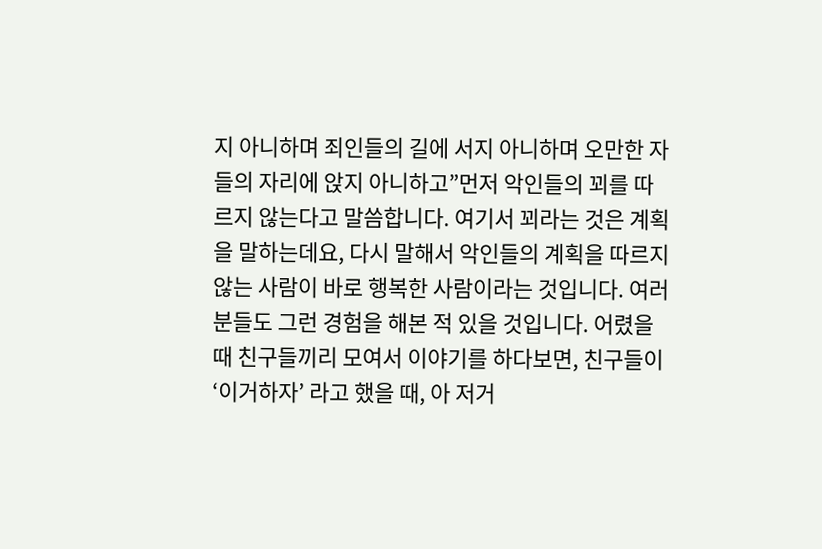지 아니하며 죄인들의 길에 서지 아니하며 오만한 자들의 자리에 앉지 아니하고”먼저 악인들의 꾀를 따르지 않는다고 말씀합니다. 여기서 꾀라는 것은 계획을 말하는데요, 다시 말해서 악인들의 계획을 따르지 않는 사람이 바로 행복한 사람이라는 것입니다. 여러분들도 그런 경험을 해본 적 있을 것입니다. 어렸을 때 친구들끼리 모여서 이야기를 하다보면, 친구들이 ‘이거하자’ 라고 했을 때, 아 저거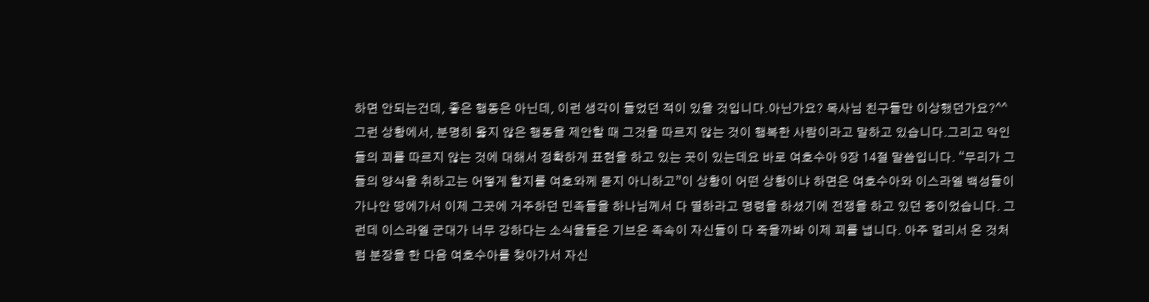하면 안되는건데, 좋은 행동은 아닌데, 이런 생각이 들었던 적이 있을 것입니다.아닌가요? 목사님 친구들만 이상했던가요?^^그런 상황에서, 분명히 옳지 않은 행동을 제안할 때 그것을 따르지 않는 것이 행복한 사람이라고 말하고 있습니다.그리고 악인들의 꾀를 따르지 않는 것에 대해서 정확하게 표현을 하고 있는 곳이 있는데요 바로 여호수아 9장 14절 말씀입니다. “무리가 그들의 양식을 취하고는 어떻게 할지를 여호와께 묻지 아니하고”이 상황이 어떤 상황이냐 하면은 여호수아와 이스라엘 백성들이 가나안 땅에가서 이제 그곳에 거주하던 민족들을 하나님께서 다 멸하라고 명령을 하셨기에 전쟁을 하고 있던 중이었습니다. 그런데 이스라엘 군대가 너무 강하다는 소식을들은 기브온 족속이 자신들이 다 죽을까봐 이제 꾀를 냅니다. 아주 멀리서 온 것처럼 분장을 한 다음 여호수아를 찾아가서 자신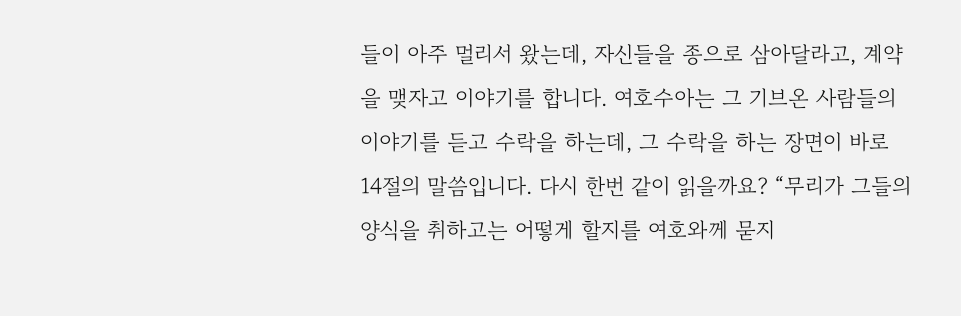들이 아주 멀리서 왔는데, 자신들을 종으로 삼아달라고, 계약을 맺자고 이야기를 합니다. 여호수아는 그 기브온 사람들의 이야기를 듣고 수락을 하는데, 그 수락을 하는 장면이 바로 14절의 말씀입니다. 다시 한번 같이 읽을까요? “무리가 그들의 양식을 취하고는 어떻게 할지를 여호와께 묻지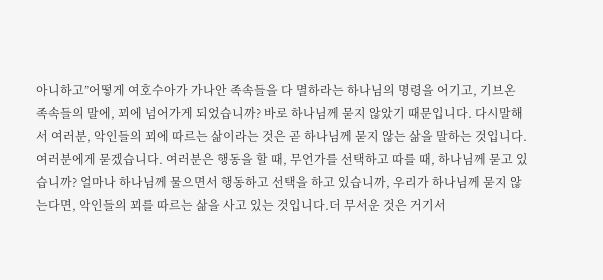아니하고”어떻게 여호수아가 가나안 족속들을 다 멸하라는 하나님의 명령을 어기고, 기브온 족속들의 말에, 꾀에 넘어가게 되었습니까? 바로 하나님께 묻지 않았기 때문입니다. 다시말해서 여러분, 악인들의 꾀에 따르는 삶이라는 것은 곧 하나님께 묻지 않는 삶을 말하는 것입니다.여러분에게 묻겠습니다. 여러분은 행동을 할 때, 무언가를 선택하고 따를 때, 하나님께 묻고 있습니까? 얼마나 하나님께 물으면서 행동하고 선택을 하고 있습니까, 우리가 하나님께 묻지 않는다면, 악인들의 꾀를 따르는 삶을 사고 있는 것입니다.더 무서운 것은 거기서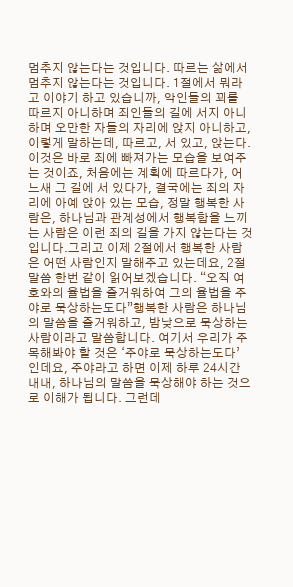멈추지 않는다는 것입니다. 따르는 삶에서 멈추지 않는다는 것입니다. 1절에서 뭐라고 이야기 하고 있습니까, 악인들의 꾀를 따르지 아니하며 죄인들의 길에 서지 아니하며 오만한 자들의 자리에 앉지 아니하고, 이렇게 말하는데, 따르고, 서 있고, 앉는다. 이것은 바로 죄에 빠져가는 모습을 보여주는 것이죠, 처음에는 계획에 따르다가, 어느새 그 길에 서 있다가, 결국에는 죄의 자리에 아예 앉아 있는 모습, 정말 행복한 사람은, 하나님과 관계성에서 행복함을 느끼는 사람은 이런 죄의 길을 가지 않는다는 것입니다.그리고 이제 2절에서 행복한 사람은 어떤 사람인지 말해주고 있는데요, 2절 말씀 한번 같이 읽어보겠습니다. “오직 여호와의 율법을 즐거워하여 그의 율법을 주야로 묵상하는도다”행복한 사람은 하나님의 말씀을 즐거워하고, 밤낮으로 묵상하는 사람이라고 말씀합니다. 여기서 우리가 주목해봐야 할 것은 ‘주야로 묵상하는도다’ 인데요, 주야라고 하면 이제 하루 24시간 내내, 하나님의 말씀을 묵상해야 하는 것으로 이해가 됩니다. 그런데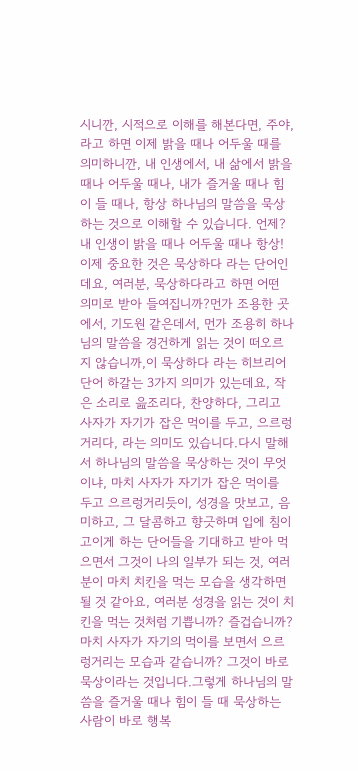시니깐, 시적으로 이해를 해본다면, 주야, 라고 하면 이제 밝을 때나 어두울 때를 의미하니깐, 내 인생에서, 내 삶에서 밝을 때나 어두울 때나, 내가 즐거울 때나 힘이 들 때나, 항상 하나님의 말씀을 묵상하는 것으로 이해할 수 있습니다. 언제? 내 인생이 밝을 때나 어두울 때나 항상!이제 중요한 것은 묵상하다 라는 단어인데요, 여러분, 묵상하다라고 하면 어떤 의미로 받아 들여집니까?먼가 조용한 곳에서, 기도원 같은데서, 먼가 조용히 하나님의 말씀을 경건하게 읽는 것이 떠오르지 않습니까,이 묵상하다 라는 히브리어 단어 하갈는 3가지 의미가 있는데요, 작은 소리로 읊조리다, 찬양하다, 그리고 사자가 자기가 잡은 먹이를 두고, 으르렁거리다, 라는 의미도 있습니다.다시 말해서 하나님의 말씀을 묵상하는 것이 무엇이냐, 마치 사자가 자기가 잡은 먹이를 두고 으르렁거리듯이, 성경을 맛보고, 음미하고, 그 달콤하고 향긋하며 입에 침이 고이게 하는 단어들을 기대하고 받아 먹으면서 그것이 나의 일부가 되는 것, 여러분이 마치 치킨을 먹는 모습을 생각하면 될 것 같아요, 여러분 성경을 읽는 것이 치킨을 먹는 것처럼 기쁩니까? 즐겁습니까? 마치 사자가 자기의 먹이를 보면서 으르렁거리는 모습과 같습니까? 그것이 바로 묵상이라는 것입니다.그렇게 하나님의 말씀을 즐거울 때나 힘이 들 때 묵상하는 사람이 바로 행복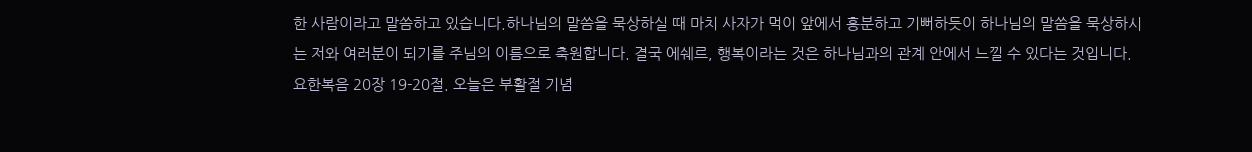한 사람이라고 말씀하고 있습니다.하나님의 말씀을 묵상하실 때 마치 사자가 먹이 앞에서 흥분하고 기뻐하듯이 하나님의 말씀을 묵상하시는 저와 여러분이 되기를 주님의 이름으로 축원합니다. 결국 에쉐르, 행복이라는 것은 하나님과의 관계 안에서 느낄 수 있다는 것입니다.
요한복음 20장 19-20절. 오늘은 부활절 기념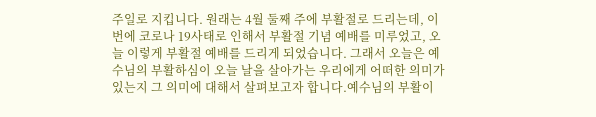주일로 지킵니다. 원래는 4월 둘째 주에 부활절로 드리는데, 이번에 코로나 19사태로 인해서 부활절 기념 예배를 미루었고, 오늘 이렇게 부활절 예배를 드리게 되었습니다. 그래서 오늘은 예수님의 부활하심이 오늘 날을 살아가는 우리에게 어떠한 의미가 있는지 그 의미에 대해서 살펴보고자 합니다.예수님의 부활이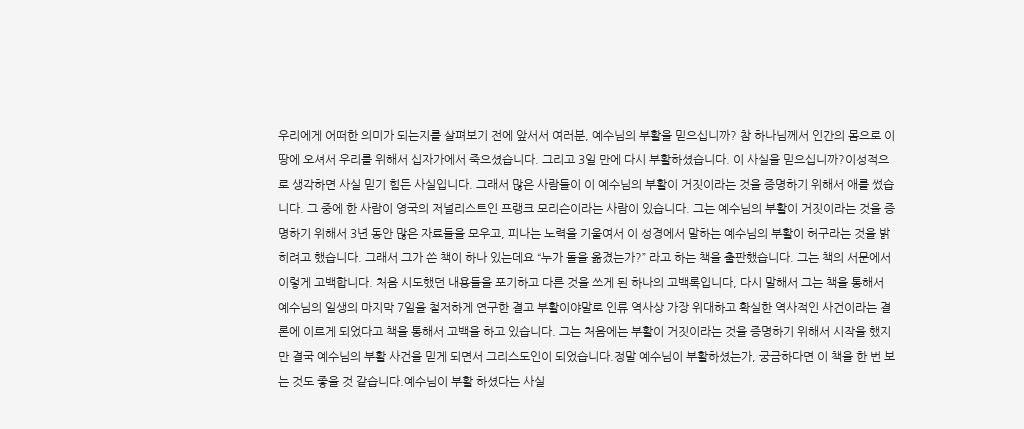우리에게 어떠한 의미가 되는지를 살펴보기 전에 앞서서 여러분, 예수님의 부활을 믿으십니까? 참 하나님께서 인간의 몸으로 이 땅에 오셔서 우리를 위해서 십자가에서 죽으셨습니다. 그리고 3일 만에 다시 부활하셨습니다. 이 사실을 믿으십니까?이성적으로 생각하면 사실 믿기 힘든 사실입니다. 그래서 많은 사람들이 이 예수님의 부활이 거짓이라는 것을 증명하기 위해서 애를 썼습니다. 그 중에 한 사람이 영국의 저널리스트인 프랭크 모리슨이라는 사람이 있습니다. 그는 예수님의 부활이 거짓이라는 것을 증명하기 위해서 3년 동안 많은 자료들을 모우고, 피나는 노력을 기울여서 이 성경에서 말하는 예수님의 부활이 허구라는 것을 밝히려고 했습니다. 그래서 그가 쓴 책이 하나 있는데요 “누가 돌을 옮겼는가?” 라고 하는 책을 출판했습니다. 그는 책의 서문에서 이렇게 고백합니다. 처음 시도했던 내용들을 포기하고 다른 것을 쓰게 된 하나의 고백록입니다, 다시 말해서 그는 책을 통해서 예수님의 일생의 마지막 7일을 철저하게 연구한 결고 부활이야말로 인류 역사상 가장 위대하고 확실한 역사적인 사건이라는 결론에 이르게 되었다고 책을 통해서 고백을 하고 있습니다. 그는 처음에는 부활이 거짓이라는 것을 증명하기 위해서 시작을 했지만 결국 예수님의 부활 사건을 믿게 되면서 그리스도인이 되었습니다.정말 예수님이 부활하셨는가, 궁금하다면 이 책을 한 번 보는 것도 좋을 것 같습니다.예수님이 부활 하셨다는 사실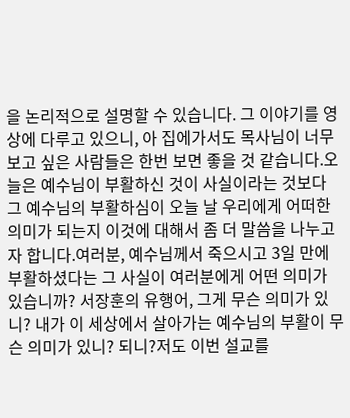을 논리적으로 설명할 수 있습니다. 그 이야기를 영상에 다루고 있으니, 아 집에가서도 목사님이 너무 보고 싶은 사람들은 한번 보면 좋을 것 같습니다.오늘은 예수님이 부활하신 것이 사실이라는 것보다 그 예수님의 부활하심이 오늘 날 우리에게 어떠한 의미가 되는지 이것에 대해서 좀 더 말씀을 나누고자 합니다.여러분, 예수님께서 죽으시고 3일 만에 부활하셨다는 그 사실이 여러분에게 어떤 의미가 있습니까? 서장훈의 유행어, 그게 무슨 의미가 있니? 내가 이 세상에서 살아가는 예수님의 부활이 무슨 의미가 있니? 되니?저도 이번 설교를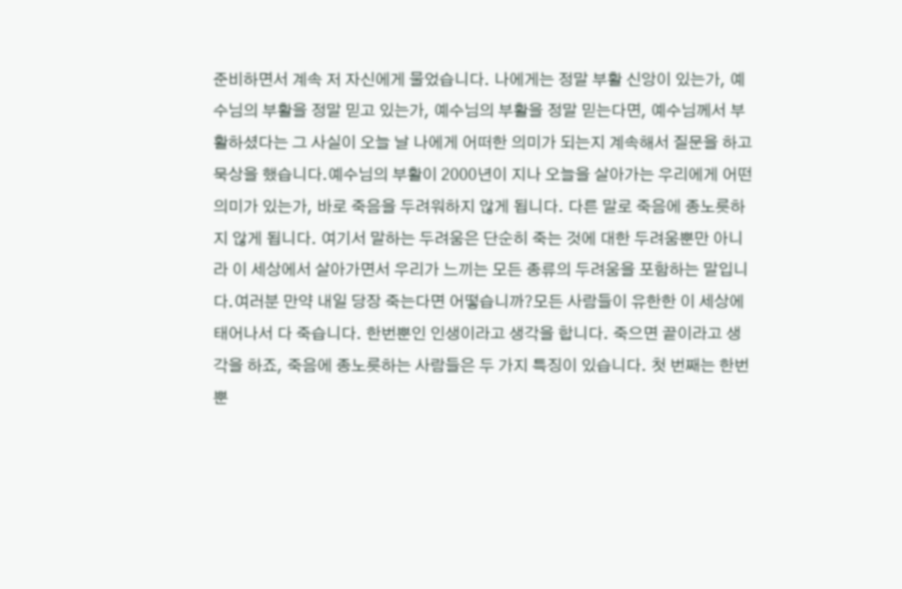준비하면서 계속 저 자신에게 물었습니다. 나에게는 정말 부활 신앙이 있는가, 예수님의 부활을 정말 믿고 있는가, 예수님의 부활을 정말 믿는다면, 예수님께서 부활하셨다는 그 사실이 오늘 날 나에게 어떠한 의미가 되는지 계속해서 질문을 하고 묵상을 했습니다.예수님의 부활이 2000년이 지나 오늘을 살아가는 우리에게 어떤 의미가 있는가, 바로 죽음을 두려워하지 않게 됩니다. 다른 말로 죽음에 종노릇하지 않게 됩니다. 여기서 말하는 두려움은 단순히 죽는 것에 대한 두려움뿐만 아니라 이 세상에서 살아가면서 우리가 느끼는 모든 종류의 두려움을 포함하는 말입니다.여러분 만약 내일 당장 죽는다면 어떻습니까?모든 사람들이 유한한 이 세상에 태어나서 다 죽습니다. 한번뿐인 인생이라고 생각을 합니다. 죽으면 끝이라고 생각을 하죠, 죽음에 종노릇하는 사람들은 두 가지 특징이 있습니다. 첫 번째는 한번 뿐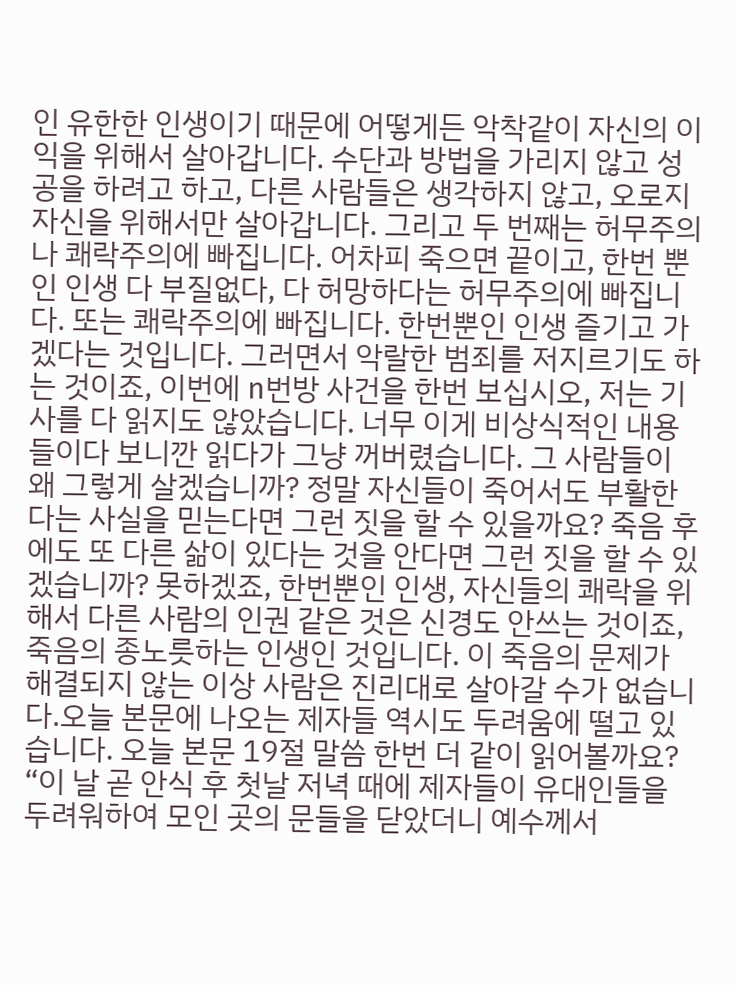인 유한한 인생이기 때문에 어떻게든 악착같이 자신의 이익을 위해서 살아갑니다. 수단과 방법을 가리지 않고 성공을 하려고 하고, 다른 사람들은 생각하지 않고, 오로지 자신을 위해서만 살아갑니다. 그리고 두 번째는 허무주의나 쾌락주의에 빠집니다. 어차피 죽으면 끝이고, 한번 뿐인 인생 다 부질없다, 다 허망하다는 허무주의에 빠집니다. 또는 쾌락주의에 빠집니다. 한번뿐인 인생 즐기고 가겠다는 것입니다. 그러면서 악랄한 범죄를 저지르기도 하는 것이죠, 이번에 n번방 사건을 한번 보십시오, 저는 기사를 다 읽지도 않았습니다. 너무 이게 비상식적인 내용들이다 보니깐 읽다가 그냥 꺼버렸습니다. 그 사람들이 왜 그렇게 살겠습니까? 정말 자신들이 죽어서도 부활한다는 사실을 믿는다면 그런 짓을 할 수 있을까요? 죽음 후에도 또 다른 삶이 있다는 것을 안다면 그런 짓을 할 수 있겠습니까? 못하겠죠, 한번뿐인 인생, 자신들의 쾌락을 위해서 다른 사람의 인권 같은 것은 신경도 안쓰는 것이죠, 죽음의 종노릇하는 인생인 것입니다. 이 죽음의 문제가 해결되지 않는 이상 사람은 진리대로 살아갈 수가 없습니다.오늘 본문에 나오는 제자들 역시도 두려움에 떨고 있습니다. 오늘 본문 19절 말씀 한번 더 같이 읽어볼까요? “이 날 곧 안식 후 첫날 저녁 때에 제자들이 유대인들을 두려워하여 모인 곳의 문들을 닫았더니 예수께서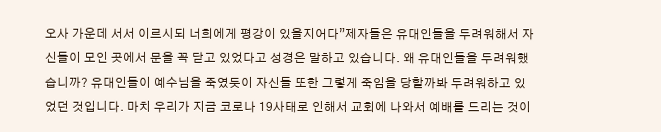오사 가운데 서서 이르시되 너희에게 평강이 있을지어다”제자들은 유대인들을 두려워해서 자신들이 모인 곳에서 문을 꼭 닫고 있었다고 성경은 말하고 있습니다. 왜 유대인들을 두려워했습니까? 유대인들이 예수님을 죽였듯이 자신들 또한 그렇게 죽임을 당할까봐 두려워하고 있었던 것입니다. 마치 우리가 지금 코로나 19사태로 인해서 교회에 나와서 예배를 드리는 것이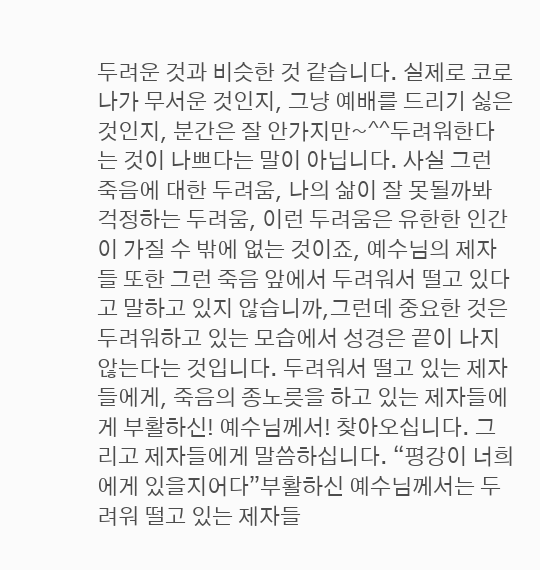두려운 것과 비슷한 것 같습니다. 실제로 코로나가 무서운 것인지, 그냥 예배를 드리기 싫은 것인지, 분간은 잘 안가지만~^^두려워한다는 것이 나쁘다는 말이 아닙니다. 사실 그런 죽음에 대한 두려움, 나의 삶이 잘 못될까봐 걱정하는 두려움, 이런 두려움은 유한한 인간이 가질 수 밖에 없는 것이죠, 예수님의 제자들 또한 그런 죽음 앞에서 두려워서 떨고 있다고 말하고 있지 않습니까,그런데 중요한 것은 두려워하고 있는 모습에서 성경은 끝이 나지 않는다는 것입니다. 두려워서 떨고 있는 제자들에게, 죽음의 종노릇을 하고 있는 제자들에게 부활하신! 예수님께서! 찾아오십니다. 그리고 제자들에게 말씀하십니다. “평강이 너희에게 있을지어다”부활하신 예수님께서는 두려워 떨고 있는 제자들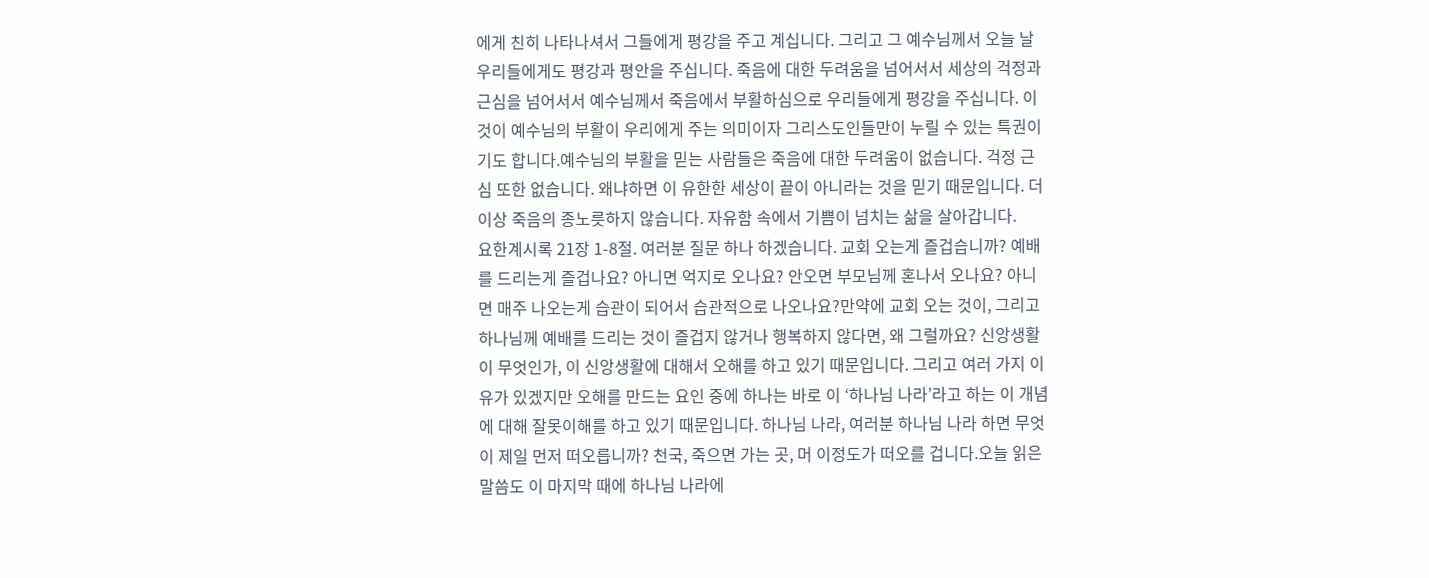에게 친히 나타나셔서 그들에게 평강을 주고 계십니다. 그리고 그 예수님께서 오늘 날 우리들에게도 평강과 평안을 주십니다. 죽음에 대한 두려움을 넘어서서 세상의 걱정과 근심을 넘어서서 예수님께서 죽음에서 부활하심으로 우리들에게 평강을 주십니다. 이것이 예수님의 부활이 우리에게 주는 의미이자 그리스도인들만이 누릴 수 있는 특권이기도 합니다.예수님의 부활을 믿는 사람들은 죽음에 대한 두려움이 없습니다. 걱정 근심 또한 없습니다. 왜냐하면 이 유한한 세상이 끝이 아니라는 것을 믿기 때문입니다. 더 이상 죽음의 종노릇하지 않습니다. 자유함 속에서 기쁨이 넘치는 삶을 살아갑니다.
요한계시록 21장 1-8절. 여러분 질문 하나 하겠습니다. 교회 오는게 즐겁습니까? 예배를 드리는게 즐겁나요? 아니면 억지로 오나요? 안오면 부모님께 혼나서 오나요? 아니면 매주 나오는게 습관이 되어서 습관적으로 나오나요?만약에 교회 오는 것이, 그리고 하나님께 예배를 드리는 것이 즐겁지 않거나 행복하지 않다면, 왜 그럴까요? 신앙생활이 무엇인가, 이 신앙생활에 대해서 오해를 하고 있기 때문입니다. 그리고 여러 가지 이유가 있겠지만 오해를 만드는 요인 중에 하나는 바로 이 ‘하나님 나라’라고 하는 이 개념에 대해 잘못이해를 하고 있기 때문입니다. 하나님 나라, 여러분 하나님 나라 하면 무엇이 제일 먼저 떠오릅니까? 천국, 죽으면 가는 곳, 머 이정도가 떠오를 겁니다.오늘 읽은 말씀도 이 마지막 때에 하나님 나라에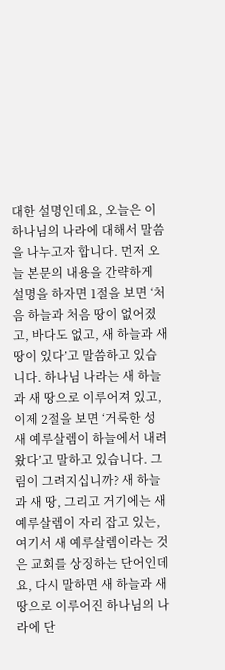대한 설명인데요, 오늘은 이 하나님의 나라에 대해서 말씀을 나누고자 합니다. 먼저 오늘 본문의 내용을 간략하게 설명을 하자면 1절을 보면 ‘처음 하늘과 처음 땅이 없어졌고, 바다도 없고, 새 하늘과 새 땅이 있다’고 말씀하고 있습니다. 하나님 나라는 새 하늘과 새 땅으로 이루어져 있고, 이제 2절을 보면 ‘거룩한 성 새 예루살렘이 하늘에서 내려왔다’고 말하고 있습니다. 그림이 그려지십니까? 새 하늘과 새 땅, 그리고 거기에는 새 예루살렘이 자리 잡고 있는, 여기서 새 예루살렘이라는 것은 교회를 상징하는 단어인데요, 다시 말하면 새 하늘과 새 땅으로 이루어진 하나님의 나라에 단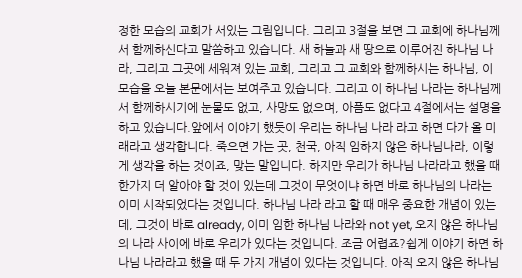정한 모습의 교회가 서있는 그림입니다. 그리고 3절을 보면 그 교회에 하나님께서 함께하신다고 말씀하고 있습니다. 새 하늘과 새 땅으로 이루어진 하나님 나라, 그리고 그곳에 세워져 있는 교회, 그리고 그 교회와 함께하시는 하나님, 이 모습을 오늘 본문에서는 보여주고 있습니다. 그리고 이 하나님 나라는 하나님께서 함께하시기에 눈물도 없고, 사망도 없으며, 아픔도 없다고 4절에서는 설명을 하고 있습니다.앞에서 이야기 했듯이 우리는 하나님 나라 라고 하면 다가 올 미래라고 생각합니다. 죽으면 가는 곳, 천국, 아직 임하지 않은 하나님나라, 이렇게 생각을 하는 것이죠, 맞는 말입니다. 하지만 우리가 하나님 나라라고 했을 때 한가지 더 알아야 할 것이 있는데 그것이 무엇이냐 하면 바로 하나님의 나라는 이미 시작되었다는 것입니다. 하나님 나라 라고 할 때 매우 중요한 개념이 있는데, 그것이 바로 already, 이미 임한 하나님 나라와 not yet, 오지 않은 하나님의 나라 사이에 바로 우리가 있다는 것입니다. 조금 어렵죠?쉽게 이야기 하면 하나님 나라라고 했을 때 두 가지 개념이 있다는 것입니다. 아직 오지 않은 하나님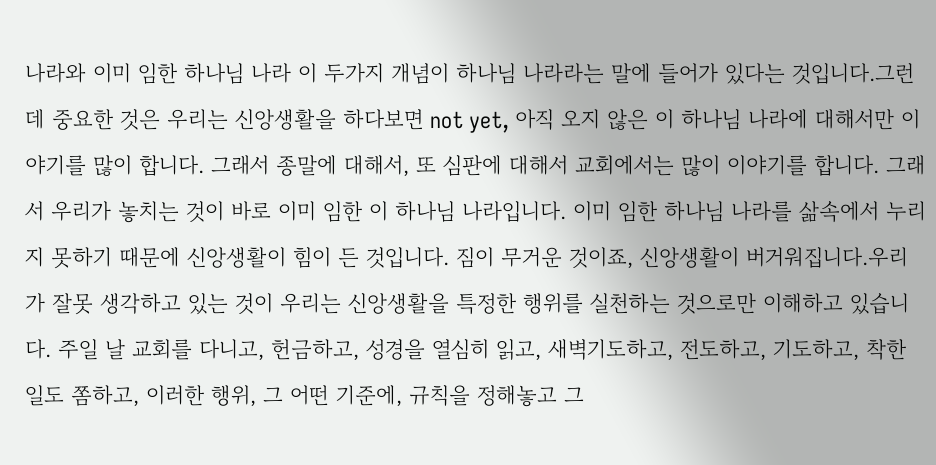나라와 이미 임한 하나님 나라 이 두가지 개념이 하나님 나라라는 말에 들어가 있다는 것입니다.그런데 중요한 것은 우리는 신앙생활을 하다보면 not yet, 아직 오지 않은 이 하나님 나라에 대해서만 이야기를 많이 합니다. 그래서 종말에 대해서, 또 심판에 대해서 교회에서는 많이 이야기를 합니다. 그래서 우리가 놓치는 것이 바로 이미 임한 이 하나님 나라입니다. 이미 임한 하나님 나라를 삶속에서 누리지 못하기 때문에 신앙생활이 힘이 든 것입니다. 짐이 무거운 것이죠, 신앙생활이 버거워집니다.우리가 잘못 생각하고 있는 것이 우리는 신앙생활을 특정한 행위를 실천하는 것으로만 이해하고 있습니다. 주일 날 교회를 다니고, 헌금하고, 성경을 열심히 읽고, 새벽기도하고, 전도하고, 기도하고, 착한 일도 쫌하고, 이러한 행위, 그 어떤 기준에, 규칙을 정해놓고 그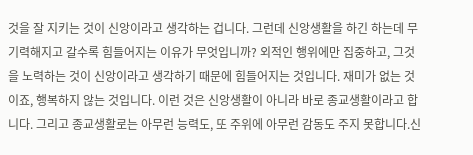것을 잘 지키는 것이 신앙이라고 생각하는 겁니다. 그런데 신앙생활을 하긴 하는데 무기력해지고 갈수록 힘들어지는 이유가 무엇입니까? 외적인 행위에만 집중하고, 그것을 노력하는 것이 신앙이라고 생각하기 때문에 힘들어지는 것입니다. 재미가 없는 것이죠, 행복하지 않는 것입니다. 이런 것은 신앙생활이 아니라 바로 종교생활이라고 합니다. 그리고 종교생활로는 아무런 능력도, 또 주위에 아무런 감동도 주지 못합니다.신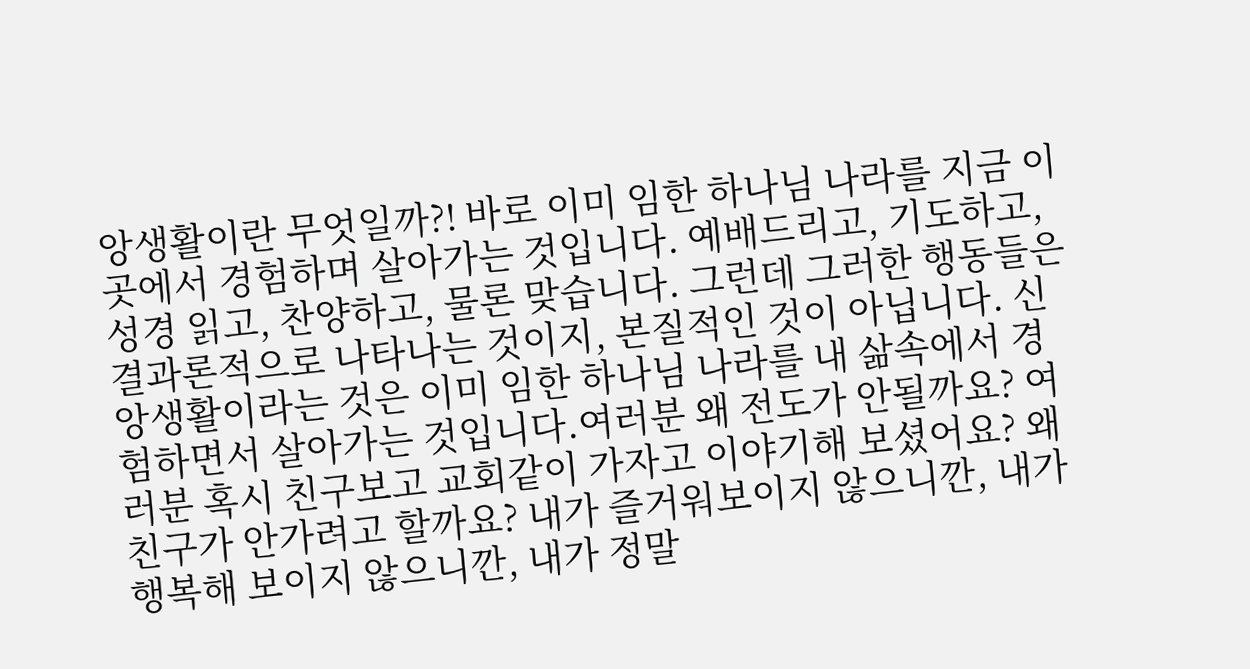앙생활이란 무엇일까?! 바로 이미 임한 하나님 나라를 지금 이곳에서 경험하며 살아가는 것입니다. 예배드리고, 기도하고, 성경 읽고, 찬양하고, 물론 맞습니다. 그런데 그러한 행동들은 결과론적으로 나타나는 것이지, 본질적인 것이 아닙니다. 신앙생활이라는 것은 이미 임한 하나님 나라를 내 삶속에서 경험하면서 살아가는 것입니다.여러분 왜 전도가 안될까요? 여러분 혹시 친구보고 교회같이 가자고 이야기해 보셨어요? 왜 친구가 안가려고 할까요? 내가 즐거워보이지 않으니깐, 내가 행복해 보이지 않으니깐, 내가 정말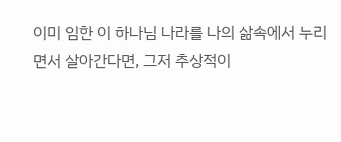이미 임한 이 하나님 나라를 나의 삶속에서 누리면서 살아간다면, 그저 추상적이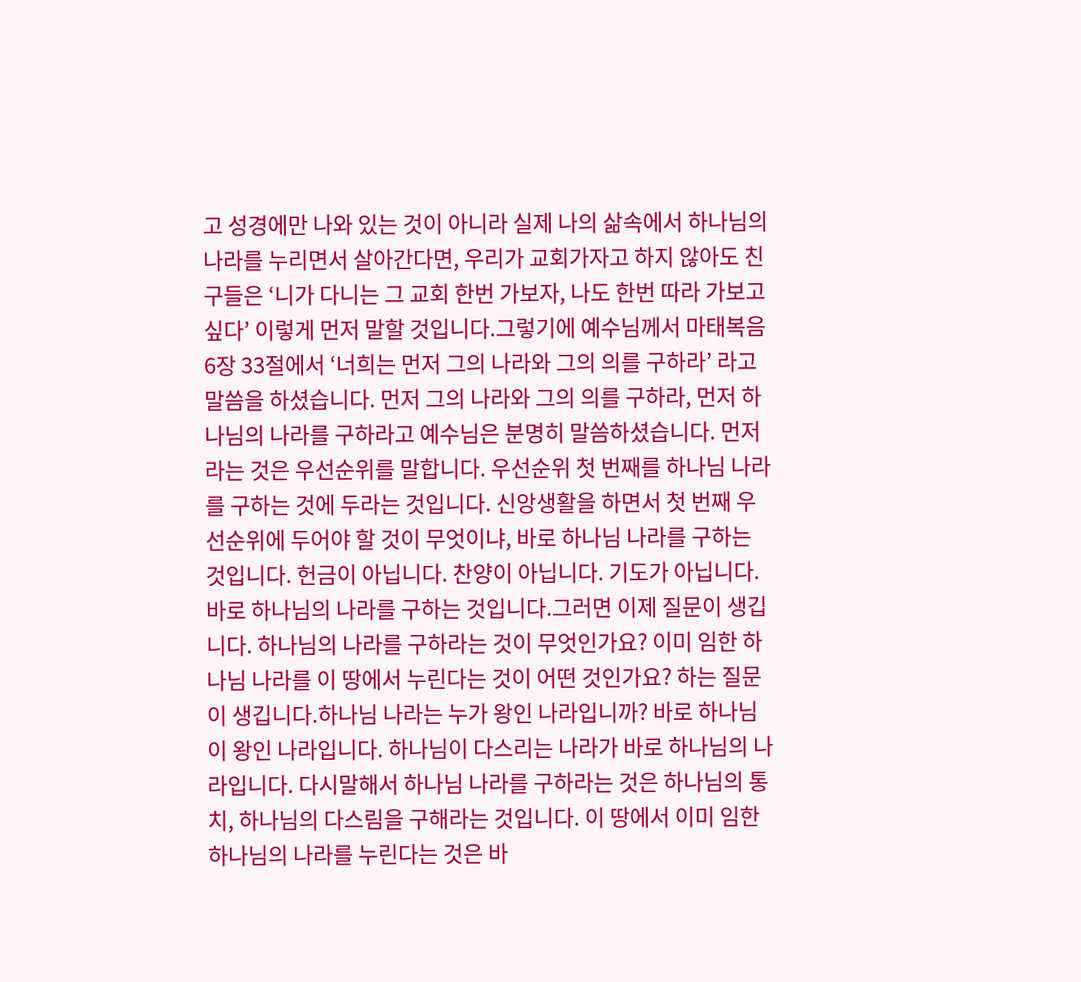고 성경에만 나와 있는 것이 아니라 실제 나의 삶속에서 하나님의 나라를 누리면서 살아간다면, 우리가 교회가자고 하지 않아도 친구들은 ‘니가 다니는 그 교회 한번 가보자, 나도 한번 따라 가보고 싶다’ 이렇게 먼저 말할 것입니다.그렇기에 예수님께서 마태복음 6장 33절에서 ‘너희는 먼저 그의 나라와 그의 의를 구하라’ 라고 말씀을 하셨습니다. 먼저 그의 나라와 그의 의를 구하라, 먼저 하나님의 나라를 구하라고 예수님은 분명히 말씀하셨습니다. 먼저라는 것은 우선순위를 말합니다. 우선순위 첫 번째를 하나님 나라를 구하는 것에 두라는 것입니다. 신앙생활을 하면서 첫 번째 우선순위에 두어야 할 것이 무엇이냐, 바로 하나님 나라를 구하는 것입니다. 헌금이 아닙니다. 찬양이 아닙니다. 기도가 아닙니다. 바로 하나님의 나라를 구하는 것입니다.그러면 이제 질문이 생깁니다. 하나님의 나라를 구하라는 것이 무엇인가요? 이미 임한 하나님 나라를 이 땅에서 누린다는 것이 어떤 것인가요? 하는 질문이 생깁니다.하나님 나라는 누가 왕인 나라입니까? 바로 하나님이 왕인 나라입니다. 하나님이 다스리는 나라가 바로 하나님의 나라입니다. 다시말해서 하나님 나라를 구하라는 것은 하나님의 통치, 하나님의 다스림을 구해라는 것입니다. 이 땅에서 이미 임한 하나님의 나라를 누린다는 것은 바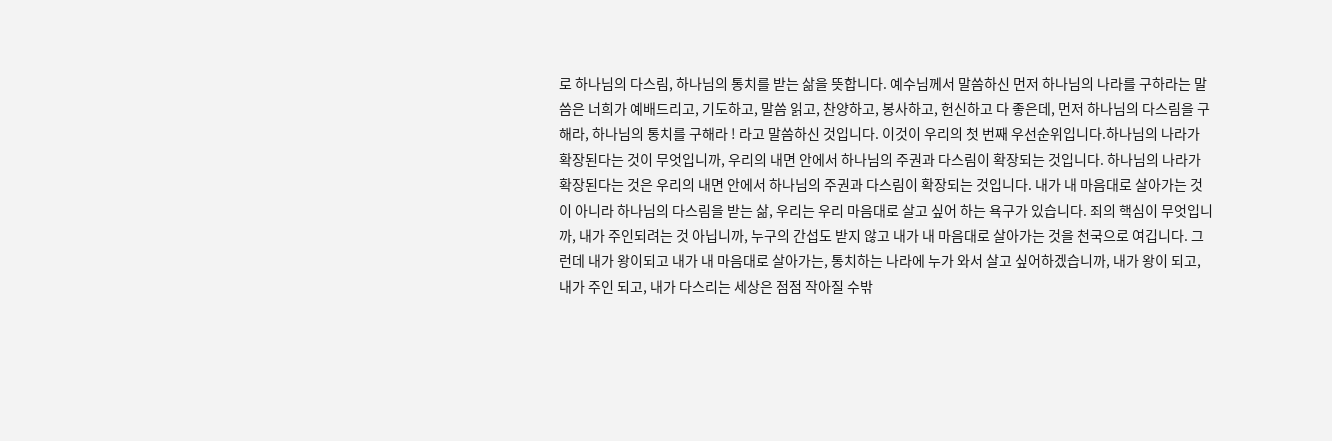로 하나님의 다스림, 하나님의 통치를 받는 삶을 뜻합니다. 예수님께서 말씀하신 먼저 하나님의 나라를 구하라는 말씀은 너희가 예배드리고, 기도하고, 말씀 읽고, 찬양하고, 봉사하고, 헌신하고 다 좋은데, 먼저 하나님의 다스림을 구해라, 하나님의 통치를 구해라 ! 라고 말씀하신 것입니다. 이것이 우리의 첫 번째 우선순위입니다.하나님의 나라가 확장된다는 것이 무엇입니까, 우리의 내면 안에서 하나님의 주권과 다스림이 확장되는 것입니다. 하나님의 나라가 확장된다는 것은 우리의 내면 안에서 하나님의 주권과 다스림이 확장되는 것입니다. 내가 내 마음대로 살아가는 것이 아니라 하나님의 다스림을 받는 삶, 우리는 우리 마음대로 살고 싶어 하는 욕구가 있습니다. 죄의 핵심이 무엇입니까, 내가 주인되려는 것 아닙니까, 누구의 간섭도 받지 않고 내가 내 마음대로 살아가는 것을 천국으로 여깁니다. 그런데 내가 왕이되고 내가 내 마음대로 살아가는, 통치하는 나라에 누가 와서 살고 싶어하겠습니까, 내가 왕이 되고, 내가 주인 되고, 내가 다스리는 세상은 점점 작아질 수밖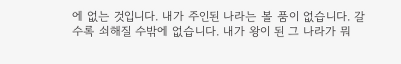에 없는 것입니다. 내가 주인된 나라는 볼 품이 없습니다. 갈수록 쇠해질 수밖에 없습니다. 내가 왕이 된 그 나라가 뭐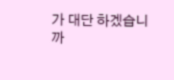가 대단 하겠습니까